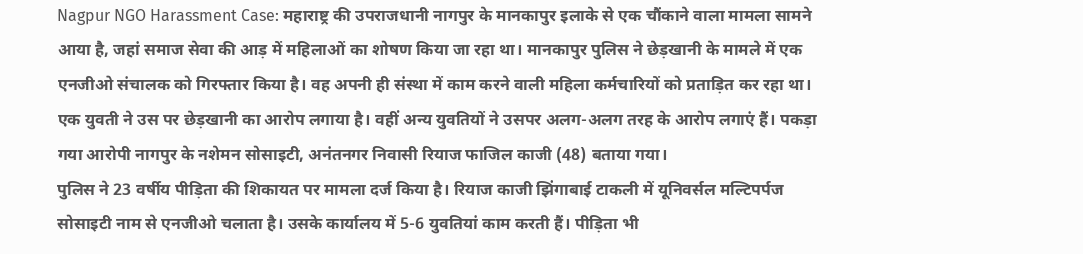Nagpur NGO Harassment Case: महाराष्ट्र की उपराजधानी नागपुर के मानकापुर इलाके से एक चौंकाने वाला मामला सामने आया है, जहां समाज सेवा की आड़ में महिलाओं का शोषण किया जा रहा था। मानकापुर पुलिस ने छेड़खानी के मामले में एक एनजीओ संचालक को गिरफ्तार किया है। वह अपनी ही संस्था में काम करने वाली महिला कर्मचारियों को प्रताड़ित कर रहा था।
एक युवती ने उस पर छेड़खानी का आरोप लगाया है। वहीं अन्य युवतियों ने उसपर अलग-अलग तरह के आरोप लगाएं हैं। पकड़ा गया आरोपी नागपुर के नशेमन सोसाइटी, अनंतनगर निवासी रियाज फाजिल काजी (48) बताया गया।
पुलिस ने 23 वर्षीय पीड़िता की शिकायत पर मामला दर्ज किया है। रियाज काजी झिंगाबाई टाकली में यूनिवर्सल मल्टिपर्पज सोसाइटी नाम से एनजीओ चलाता है। उसके कार्यालय में 5-6 युवतियां काम करती हैं। पीड़िता भी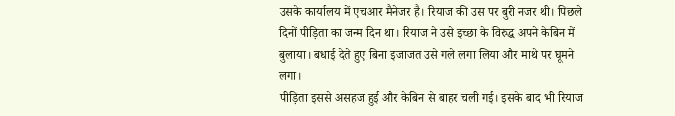उसके कार्यालय में एचआर मैनेजर है। रियाज की उस पर बुरी नजर थी। पिछले दिनों पीड़िता का जन्म दिन था। रियाज ने उसे इच्छा के विरुद्ध अपने केबिन में बुलाया। बधाई देते हुए बिना इजाजत उसे गले लगा लिया और माथे पर घूमने लगा।
पीड़िता इससे असहज हुई और केबिन से बाहर चली गई। इसके बाद भी रियाज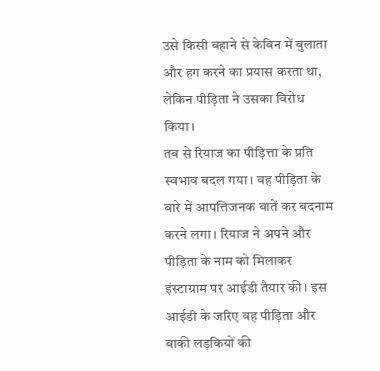उसे किसी बहाने से केबिन में बुलाता और हग करने का प्रयास करता था, लेकिन पीड़िता ने उसका विरोध किया।
तब से रियाज का पीड़ित्ता के प्रति स्वभाव बदल गया। वह पीड़िता के बारे में आपत्तिजनक बातें कर बदनाम करने लगा। रियाज ने अपने और पीड़िता के नाम को मिलाकर इंस्टाग्राम पर आईडी तैयार की। इस आईडी के जरिए वह पीड़िता और बाकी लड़कियों की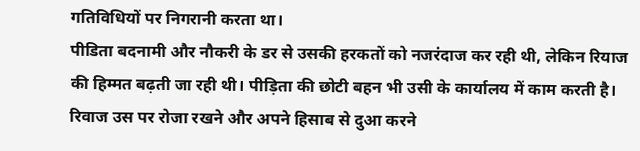गतिविधियों पर निगरानी करता था।
पीडिता बदनामी और नौकरी के डर से उसकी हरकतों को नजरंदाज कर रही थी, लेकिन रियाज की हिम्मत बढ़ती जा रही थी। पीड़िता की छोटी बहन भी उसी के कार्यालय में काम करती है। रिवाज उस पर रोजा रखने और अपने हिसाब से दुआ करने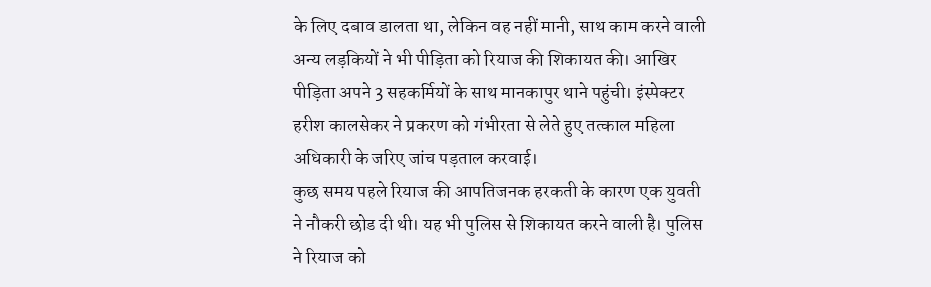के लिए दबाव डालता था, लेकिन वह नहीं मानी, साथ काम करने वाली अन्य लड़कियों ने भी पीड़िता को रियाज की शिकायत की। आखिर पीड़िता अपने 3 सहकर्मियों के साथ मानकापुर थाने पहुंची। इंस्पेक्टर हरीश कालसेकर ने प्रकरण को गंभीरता से लेते हुए तत्काल महिला अधिकारी के जरिए जांच पड़ताल करवाई।
कुछ समय पहले रियाज की आपतिजनक हरकती के कारण एक युवती ने नौकरी छोड दी थी। यह भी पुलिस से शिकायत करने वाली है। पुलिस ने रियाज को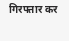गिरफ्तार कर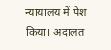न्यायालय में पेश किया। अदालत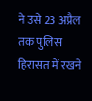ने उसे 23 अप्रैल तक पुलिस हिरासत में रखने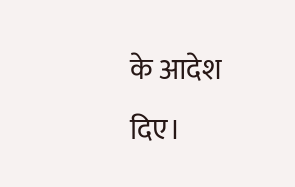के आदेश दिए।